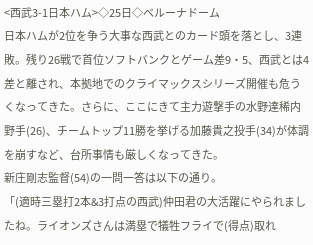<西武3-1日本ハム>◇25日◇ベルーナドーム
日本ハムが2位を争う大事な西武とのカード頭を落とし、3連敗。残り26戦で首位ソフトバンクとゲーム差9・5、西武とは4差と離され、本拠地でのクライマックスシリーズ開催も危うくなってきた。さらに、ここにきて主力遊撃手の水野達稀内野手(26)、チームトップ11勝を挙げる加藤貴之投手(34)が体調を崩すなど、台所事情も厳しくなってきた。
新庄剛志監督(54)の一問一答は以下の通り。
「(適時三塁打2本&3打点の西武)仲田君の大活躍にやられましたね。ライオンズさんは満塁で犠牲フライで(得点)取れ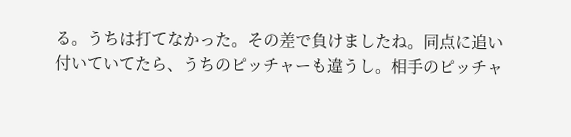る。うちは打てなかった。その差で負けましたね。同点に追い付いていてたら、うちのピッチャーも違うし。相手のピッチャ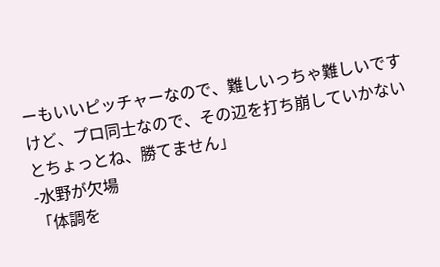ーもいいピッチャーなので、難しいっちゃ難しいですけど、プロ同士なので、その辺を打ち崩していかないとちょっとね、勝てません」
-水野が欠場
「体調を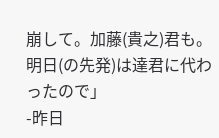崩して。加藤(貴之)君も。明日(の先発)は達君に代わったので」
-昨日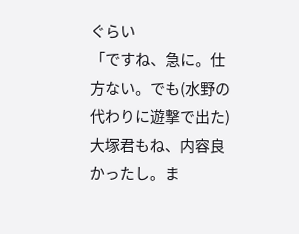ぐらい
「ですね、急に。仕方ない。でも(水野の代わりに遊撃で出た)大塚君もね、内容良かったし。ま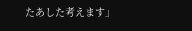たあした考えます」